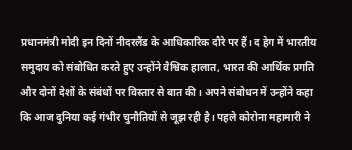प्रधानमंत्री मोदी इन दिनों नीदरलैंड के आधिकारिक दौरे पर हैं। द हेग में भारतीय समुदाय को संबोधित करते हुए उन्होंने वैश्विक हालात, भारत की आर्थिक प्रगति और दोनों देशों के संबंधों पर विस्तार से बात की। अपने संबोधन में उन्होंने कहा कि आज दुनिया कई गंभीर चुनौतियों से जूझ रही है। पहले कोरोना महामारी ने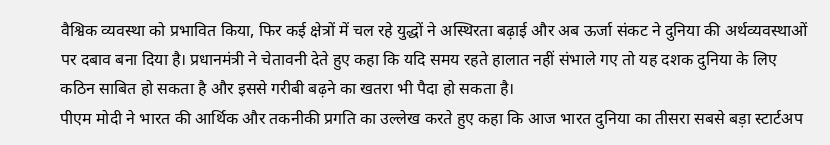वैश्विक व्यवस्था को प्रभावित किया, फिर कई क्षेत्रों में चल रहे युद्धों ने अस्थिरता बढ़ाई और अब ऊर्जा संकट ने दुनिया की अर्थव्यवस्थाओं पर दबाव बना दिया है। प्रधानमंत्री ने चेतावनी देते हुए कहा कि यदि समय रहते हालात नहीं संभाले गए तो यह दशक दुनिया के लिए कठिन साबित हो सकता है और इससे गरीबी बढ़ने का खतरा भी पैदा हो सकता है।
पीएम मोदी ने भारत की आर्थिक और तकनीकी प्रगति का उल्लेख करते हुए कहा कि आज भारत दुनिया का तीसरा सबसे बड़ा स्टार्टअप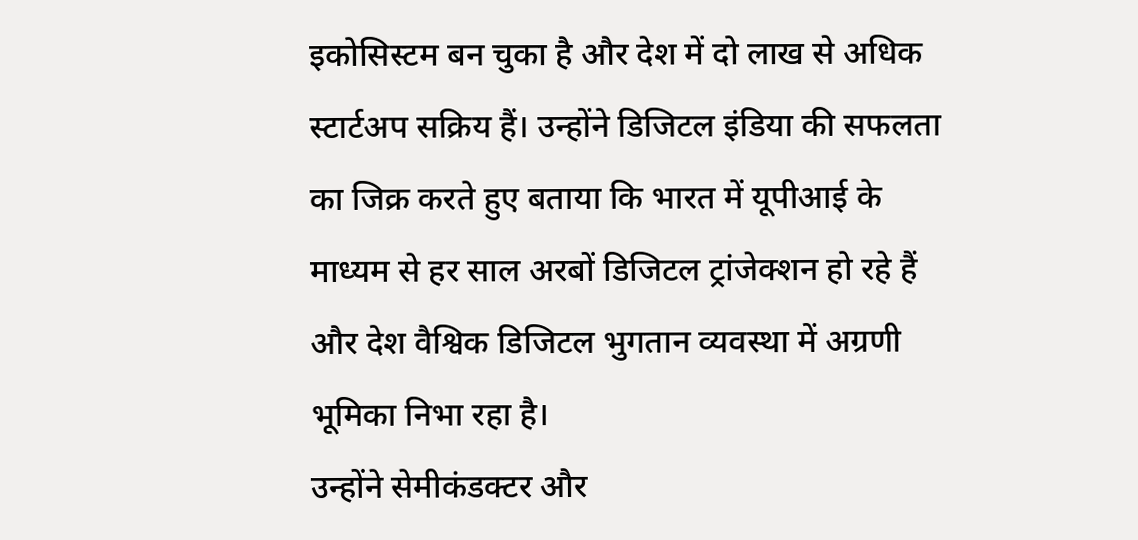इकोसिस्टम बन चुका है और देश में दो लाख से अधिक स्टार्टअप सक्रिय हैं। उन्होंने डिजिटल इंडिया की सफलता का जिक्र करते हुए बताया कि भारत में यूपीआई के माध्यम से हर साल अरबों डिजिटल ट्रांजेक्शन हो रहे हैं और देश वैश्विक डिजिटल भुगतान व्यवस्था में अग्रणी भूमिका निभा रहा है।
उन्होंने सेमीकंडक्टर और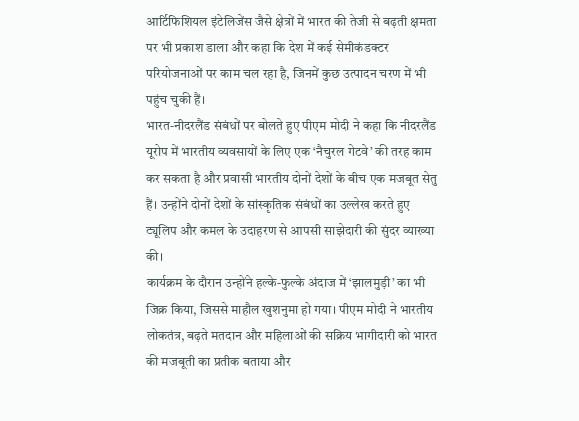आर्टिफिशियल इंटेलिजेंस जैसे क्षेत्रों में भारत की तेजी से बढ़ती क्षमता पर भी प्रकाश डाला और कहा कि देश में कई सेमीकंडक्टर परियोजनाओं पर काम चल रहा है, जिनमें कुछ उत्पादन चरण में भी पहुंच चुकी हैं।
भारत-नीदरलैंड संबंधों पर बोलते हुए पीएम मोदी ने कहा कि नीदरलैंड यूरोप में भारतीय व्यवसायों के लिए एक ‘नैचुरल गेटवे’ की तरह काम कर सकता है और प्रवासी भारतीय दोनों देशों के बीच एक मजबूत सेतु हैं। उन्होंने दोनों देशों के सांस्कृतिक संबंधों का उल्लेख करते हुए ट्यूलिप और कमल के उदाहरण से आपसी साझेदारी की सुंदर व्याख्या की।
कार्यक्रम के दौरान उन्होंने हल्के-फुल्के अंदाज में ‘झालमुड़ी’ का भी जिक्र किया, जिससे माहौल खुशनुमा हो गया। पीएम मोदी ने भारतीय लोकतंत्र, बढ़ते मतदान और महिलाओं की सक्रिय भागीदारी को भारत की मजबूती का प्रतीक बताया और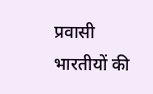प्रवासी भारतीयों की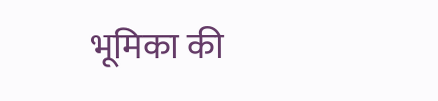भूमिका की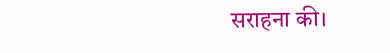सराहना की।